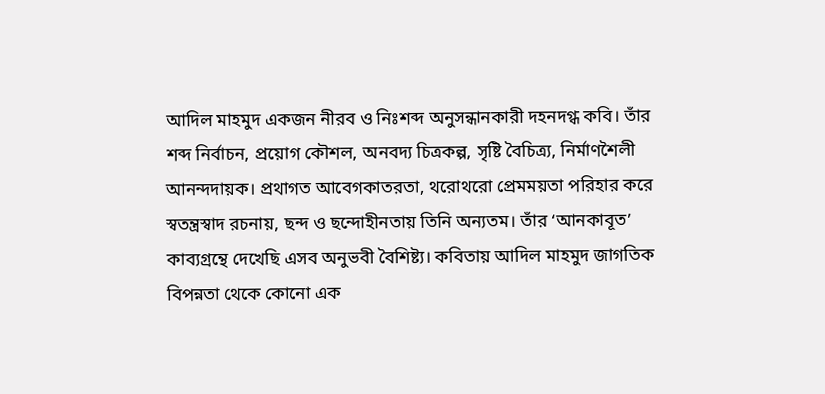আদিল মাহমুদ একজন নীরব ও নিঃশব্দ অনুসন্ধানকারী দহনদগ্ধ কবি। তাঁর শব্দ নির্বাচন, প্রয়োগ কৌশল, অনবদ্য চিত্রকল্প, সৃষ্টি বৈচিত্র্য, নির্মাণশৈলী আনন্দদায়ক। প্রথাগত আবেগকাতরতা, থরোথরো প্রেমময়তা পরিহার করে স্বতন্ত্রস্বাদ রচনায়, ছন্দ ও ছন্দোহীনতায় তিনি অন্যতম। তাঁর ‘আনকাবূত’ কাব্যগ্রন্থে দেখেছি এসব অনুভবী বৈশিষ্ট্য। কবিতায় আদিল মাহমুদ জাগতিক বিপন্নতা থেকে কোনো এক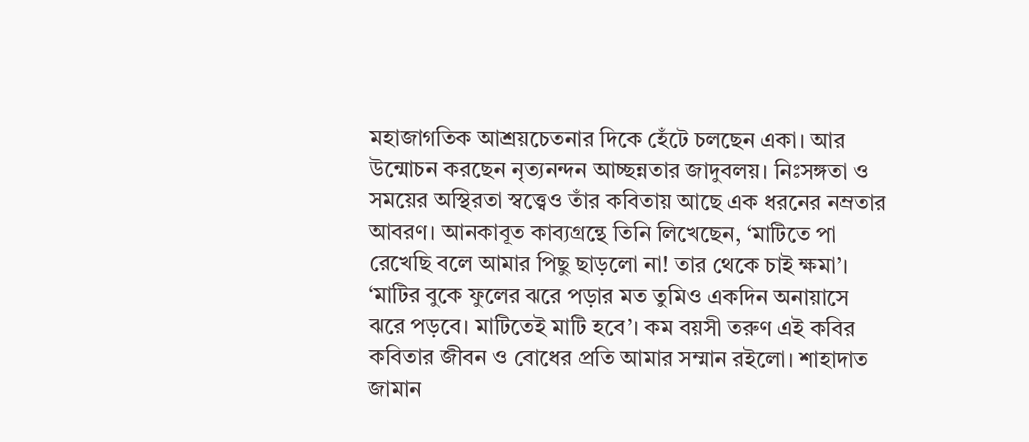মহাজাগতিক আশ্রয়চেতনার দিকে হেঁটে চলছেন একা। আর উন্মোচন করছেন নৃত্যনন্দন আচ্ছন্নতার জাদুবলয়। নিঃসঙ্গতা ও সময়ের অস্থিরতা স্বত্ত্বেও তাঁর কবিতায় আছে এক ধরনের নম্রতার আবরণ। আনকাবূত কাব্যগ্রন্থে তিনি লিখেছেন, ‘মাটিতে পা রেখেছি বলে আমার পিছু ছাড়লো না! তার থেকে চাই ক্ষমা’। ‘মাটির বুকে ফুলের ঝরে পড়ার মত তুমিও একদিন অনায়াসে ঝরে পড়বে। মাটিতেই মাটি হবে’। কম বয়সী তরুণ এই কবির কবিতার জীবন ও বোধের প্রতি আমার সম্মান রইলো। শাহাদাত জামান